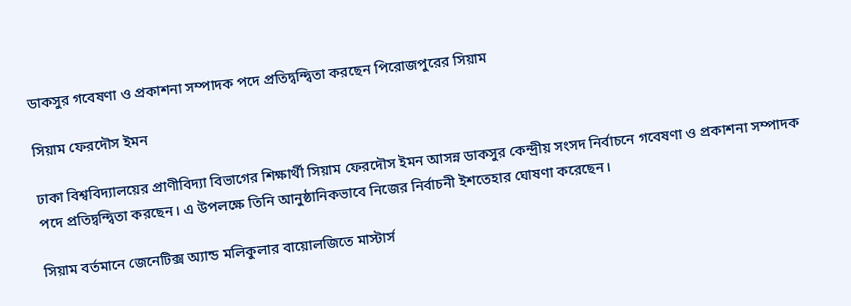ডাকসুর গবেষণা ও প্রকাশনা সম্পাদক পদে প্রতিদ্বন্দ্বিতা করছেন পিরোজপুরের সিয়াম

সিয়াম ফেরদৌস ইমন

ঢাকা বিশ্ববিদ্যালয়ের প্রাণীবিদ্যা বিভাগের শিক্ষার্থী সিয়াম ফেরদৌস ইমন আসন্ন ডাকসুর কেন্দ্রীয় সংসদ নির্বাচনে গবেষণা ও প্রকাশনা সম্পাদক পদে প্রতিদ্বন্দ্বিতা করছেন। এ উপলক্ষে তিনি আনুষ্ঠানিকভাবে নিজের নির্বাচনী ইশতেহার ঘোষণা করেছেন।

সিয়াম বর্তমানে জেনেটিক্স অ্যান্ড মলিকুলার বায়োলজিতে মাস্টার্স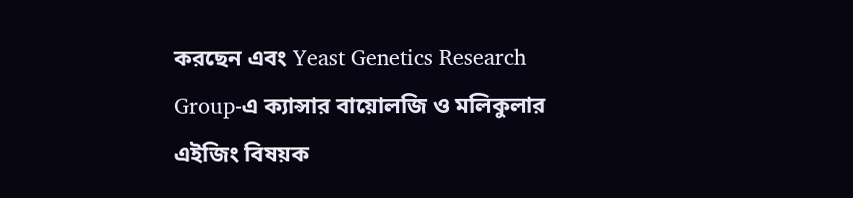করছেন এবং Yeast Genetics Research Group-এ ক্যান্সার বায়োলজি ও মলিকুলার এইজিং বিষয়ক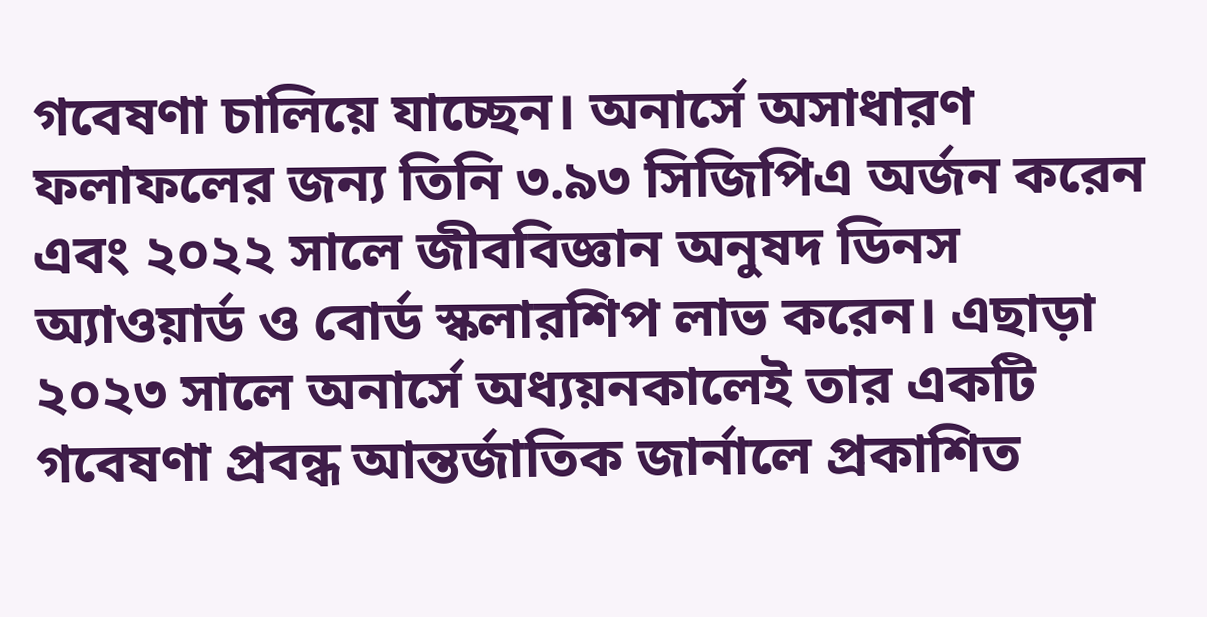গবেষণা চালিয়ে যাচ্ছেন। অনার্সে অসাধারণ ফলাফলের জন্য তিনি ৩.৯৩ সিজিপিএ অর্জন করেন এবং ২০২২ সালে জীববিজ্ঞান অনুষদ ডিনস অ্যাওয়ার্ড ও বোর্ড স্কলারশিপ লাভ করেন। এছাড়া ২০২৩ সালে অনার্সে অধ্যয়নকালেই তার একটি গবেষণা প্রবন্ধ আন্তর্জাতিক জার্নালে প্রকাশিত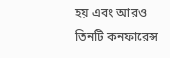হয় এবং আরও তিনটি কনফারেন্স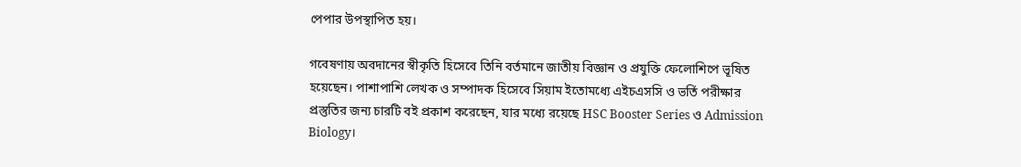পেপার উপস্থাপিত হয়।

গবেষণায় অবদানের স্বীকৃতি হিসেবে তিনি বর্তমানে জাতীয় বিজ্ঞান ও প্রযুক্তি ফেলোশিপে ভূষিত হয়েছেন। পাশাপাশি লেখক ও সম্পাদক হিসেবে সিয়াম ইতোমধ্যে এইচএসসি ও ভর্তি পরীক্ষার প্রস্তুতির জন্য চারটি বই প্রকাশ করেছেন, যার মধ্যে রয়েছে HSC Booster Series ও Admission Biology।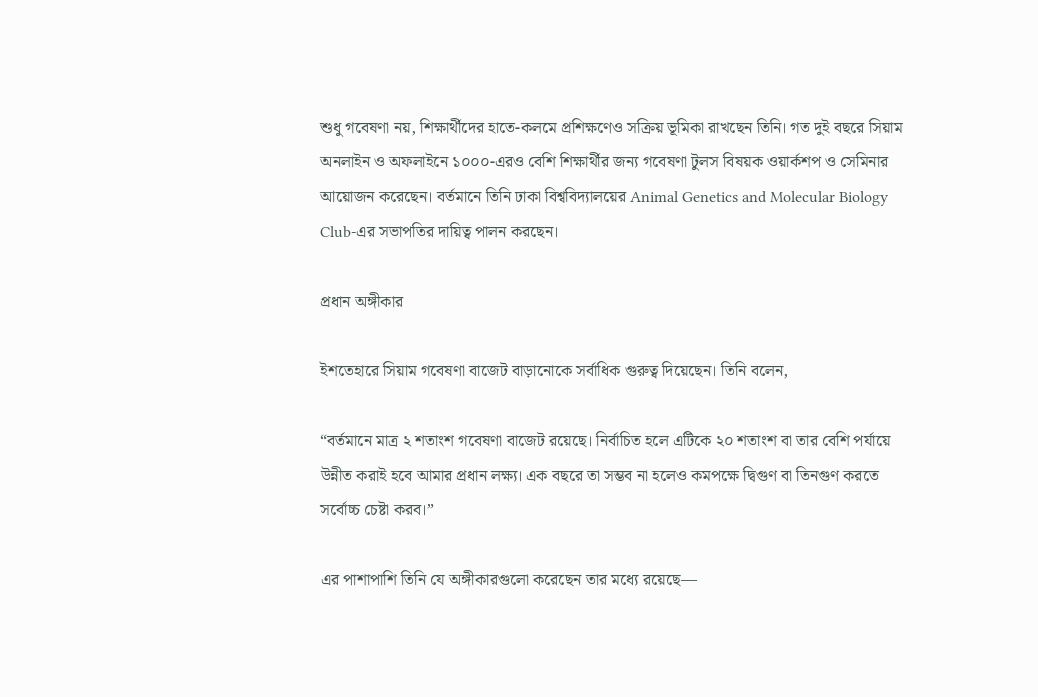শুধু গবেষণা নয়, শিক্ষার্থীদের হাতে-কলমে প্রশিক্ষণেও সক্রিয় ভূমিকা রাখছেন তিনি। গত দুই বছরে সিয়াম অনলাইন ও অফলাইনে ১০০০-এরও বেশি শিক্ষার্থীর জন্য গবেষণা টুলস বিষয়ক ওয়ার্কশপ ও সেমিনার আয়োজন করেছেন। বর্তমানে তিনি ঢাকা বিশ্ববিদ্যালয়ের Animal Genetics and Molecular Biology Club-এর সভাপতির দায়িত্ব পালন করছেন।

প্রধান অঙ্গীকার

ইশতেহারে সিয়াম গবেষণা বাজেট বাড়ানোকে সর্বাধিক গুরুত্ব দিয়েছেন। তিনি বলেন,

“বর্তমানে মাত্র ২ শতাংশ গবেষণা বাজেট রয়েছে। নির্বাচিত হলে এটিকে ২০ শতাংশ বা তার বেশি পর্যায়ে উন্নীত করাই হবে আমার প্রধান লক্ষ্য। এক বছরে তা সম্ভব না হলেও কমপক্ষে দ্বিগুণ বা তিনগুণ করতে সর্বোচ্চ চেষ্টা করব।”

এর পাশাপাশি তিনি যে অঙ্গীকারগুলো করেছেন তার মধ্যে রয়েছে—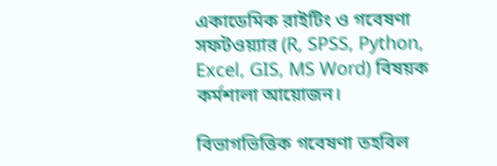একাডেমিক রাইটিং ও গবেষণা সফটওয়্যার (R, SPSS, Python, Excel, GIS, MS Word) বিষয়ক কর্মশালা আয়োজন।

বিভাগভিত্তিক গবেষণা তহবিল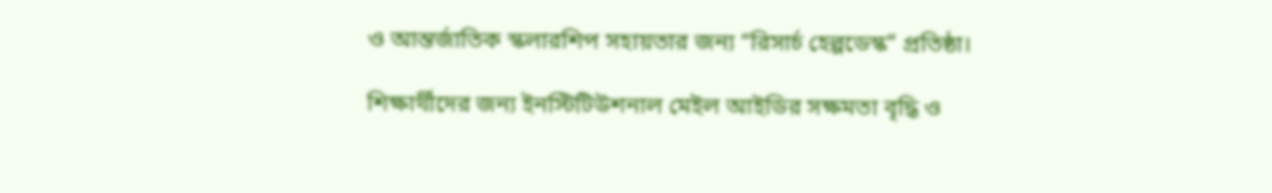ও আন্তর্জাতিক স্কলারশিপ সহায়তার জন্য “রিসার্চ হেল্পডেস্ক” প্রতিষ্ঠা।

শিক্ষার্থীদের জন্য ইনস্টিটিউশনাল মেইল আইডির সক্ষমতা বৃদ্ধি ও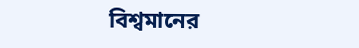বিশ্বমানের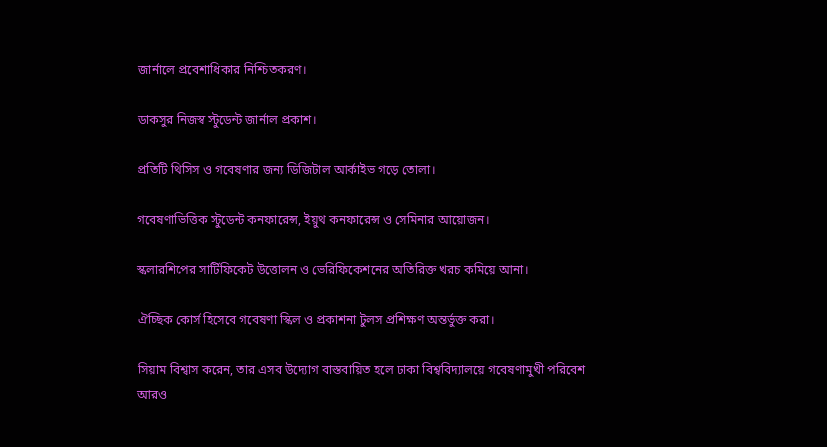জার্নালে প্রবেশাধিকার নিশ্চিতকরণ।

ডাকসুর নিজস্ব স্টুডেন্ট জার্নাল প্রকাশ।

প্রতিটি থিসিস ও গবেষণার জন্য ডিজিটাল আর্কাইভ গড়ে তোলা।

গবেষণাভিত্তিক স্টুডেন্ট কনফারেন্স, ইয়ুথ কনফারেন্স ও সেমিনার আয়োজন।

স্কলারশিপের সার্টিফিকেট উত্তোলন ও ভেরিফিকেশনের অতিরিক্ত খরচ কমিয়ে আনা।

ঐচ্ছিক কোর্স হিসেবে গবেষণা স্কিল ও প্রকাশনা টুলস প্রশিক্ষণ অন্তর্ভুক্ত করা।

সিয়াম বিশ্বাস করেন, তার এসব উদ্যোগ বাস্তবায়িত হলে ঢাকা বিশ্ববিদ্যালয়ে গবেষণামুখী পরিবেশ আরও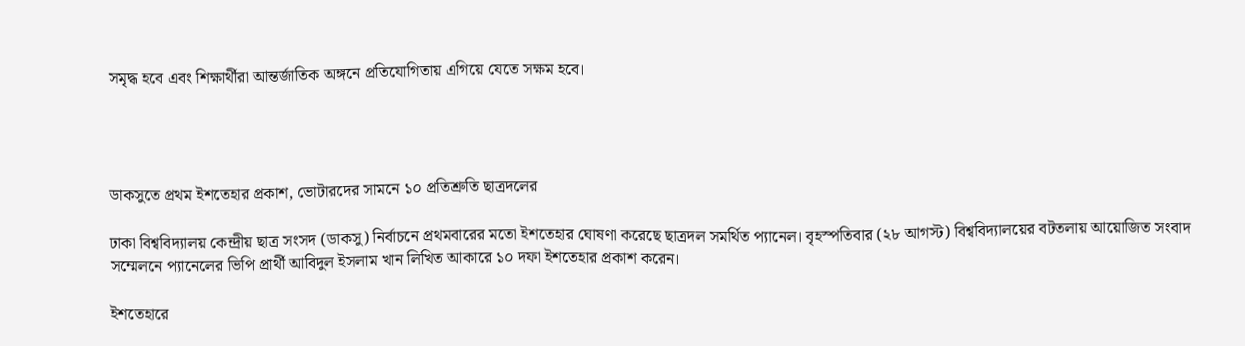সমৃদ্ধ হবে এবং শিক্ষার্থীরা আন্তর্জাতিক অঙ্গনে প্রতিযোগিতায় এগিয়ে যেতে সক্ষম হবে।




ডাকসুতে প্রথম ইশতেহার প্রকাশ, ভোটারদের সামনে ১০ প্রতিশ্রুতি ছাত্রদলের

ঢাকা বিশ্ববিদ্যালয় কেন্দ্রীয় ছাত্র সংসদ (ডাকসু) নির্বাচনে প্রথমবারের মতো ইশতেহার ঘোষণা করেছে ছাত্রদল সমর্থিত প্যানেল। বৃহস্পতিবার (২৮ আগস্ট) বিশ্ববিদ্যালয়ের বটতলায় আয়োজিত সংবাদ সম্মেলনে প্যানেলের ভিপি প্রার্থী আবিদুল ইসলাম খান লিখিত আকারে ১০ দফা ইশতেহার প্রকাশ করেন।

ইশতেহারে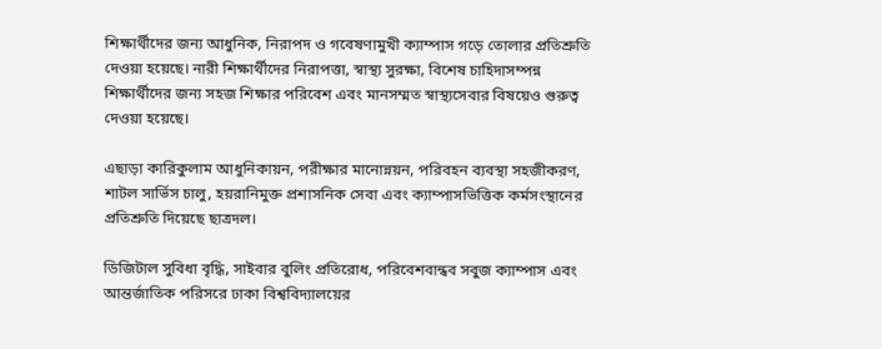শিক্ষার্থীদের জন্য আধুনিক, নিরাপদ ও গবেষণামুখী ক্যাম্পাস গড়ে তোলার প্রতিশ্রুতি দেওয়া হয়েছে। নারী শিক্ষার্থীদের নিরাপত্তা, স্বাস্থ্য সুরক্ষা, বিশেষ চাহিদাসম্পন্ন শিক্ষার্থীদের জন্য সহজ শিক্ষার পরিবেশ এবং মানসম্মত স্বাস্থ্যসেবার বিষয়েও গুরুত্ব দেওয়া হয়েছে।

এছাড়া কারিকুলাম আধুনিকায়ন, পরীক্ষার মানোন্নয়ন, পরিবহন ব্যবস্থা সহজীকরণ, শাটল সার্ভিস চালু, হয়রানিমুক্ত প্রশাসনিক সেবা এবং ক্যাম্পাসভিত্তিক কর্মসংস্থানের প্রতিশ্রুতি দিয়েছে ছাত্রদল।

ডিজিটাল সুবিধা বৃদ্ধি, সাইবার বুলিং প্রতিরোধ, পরিবেশবান্ধব সবুজ ক্যাম্পাস এবং আন্তর্জাতিক পরিসরে ঢাকা বিশ্ববিদ্যালয়ের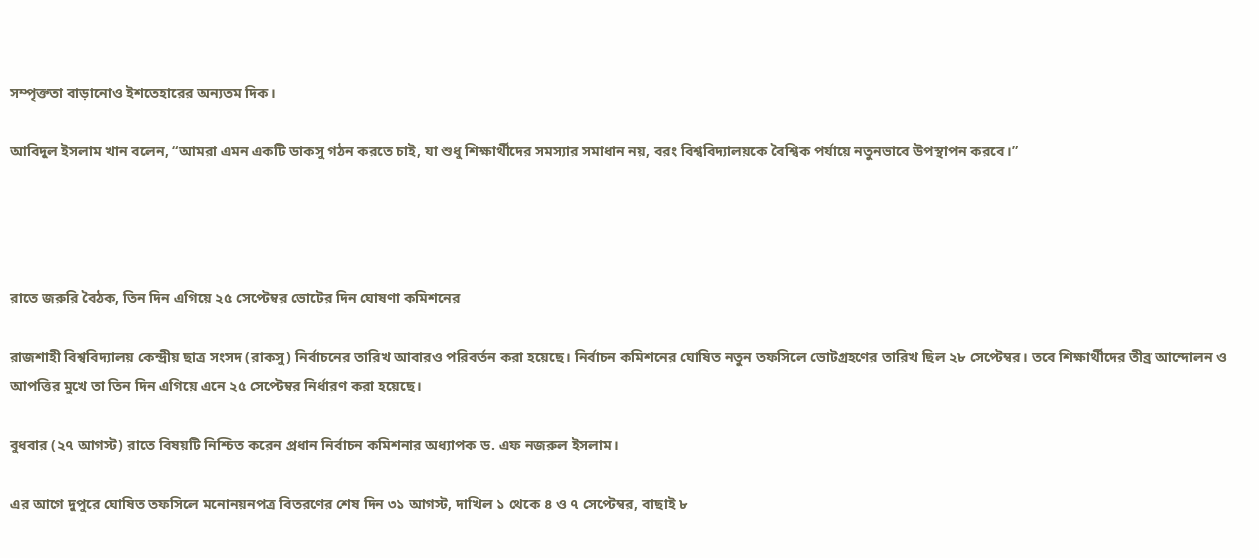সম্পৃক্ততা বাড়ানোও ইশতেহারের অন্যতম দিক।

আবিদুল ইসলাম খান বলেন, “আমরা এমন একটি ডাকসু গঠন করতে চাই, যা শুধু শিক্ষার্থীদের সমস্যার সমাধান নয়, বরং বিশ্ববিদ্যালয়কে বৈশ্বিক পর্যায়ে নতুনভাবে উপস্থাপন করবে।”




রাতে জরুরি বৈঠক, তিন দিন এগিয়ে ২৫ সেপ্টেম্বর ভোটের দিন ঘোষণা কমিশনের

রাজশাহী বিশ্ববিদ্যালয় কেন্দ্রীয় ছাত্র সংসদ (রাকসু) নির্বাচনের তারিখ আবারও পরিবর্তন করা হয়েছে। নির্বাচন কমিশনের ঘোষিত নতুন তফসিলে ভোটগ্রহণের তারিখ ছিল ২৮ সেপ্টেম্বর। তবে শিক্ষার্থীদের তীব্র আন্দোলন ও আপত্তির মুখে তা তিন দিন এগিয়ে এনে ২৫ সেপ্টেম্বর নির্ধারণ করা হয়েছে।

বুধবার (২৭ আগস্ট) রাতে বিষয়টি নিশ্চিত করেন প্রধান নির্বাচন কমিশনার অধ্যাপক ড. এফ নজরুল ইসলাম।

এর আগে দুপুরে ঘোষিত তফসিলে মনোনয়নপত্র বিতরণের শেষ দিন ৩১ আগস্ট, দাখিল ১ থেকে ৪ ও ৭ সেপ্টেম্বর, বাছাই ৮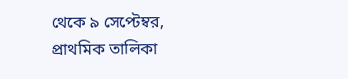থেকে ৯ সেপ্টেম্বর, প্রাথমিক তালিকা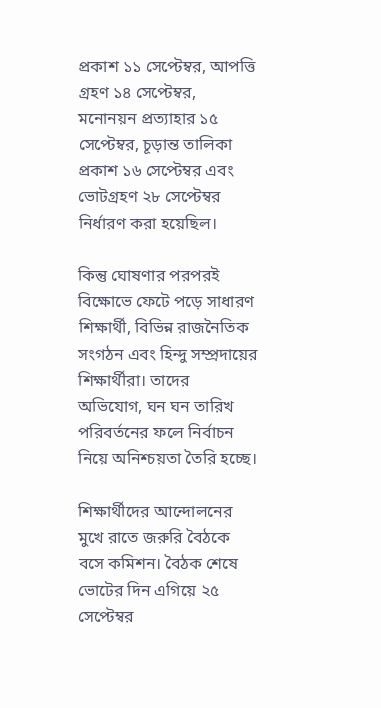প্রকাশ ১১ সেপ্টেম্বর, আপত্তি গ্রহণ ১৪ সেপ্টেম্বর, মনোনয়ন প্রত্যাহার ১৫ সেপ্টেম্বর, চূড়ান্ত তালিকা প্রকাশ ১৬ সেপ্টেম্বর এবং ভোটগ্রহণ ২৮ সেপ্টেম্বর নির্ধারণ করা হয়েছিল।

কিন্তু ঘোষণার পরপরই বিক্ষোভে ফেটে পড়ে সাধারণ শিক্ষার্থী, বিভিন্ন রাজনৈতিক সংগঠন এবং হিন্দু সম্প্রদায়ের শিক্ষার্থীরা। তাদের অভিযোগ, ঘন ঘন তারিখ পরিবর্তনের ফলে নির্বাচন নিয়ে অনিশ্চয়তা তৈরি হচ্ছে।

শিক্ষার্থীদের আন্দোলনের মুখে রাতে জরুরি বৈঠকে বসে কমিশন। বৈঠক শেষে ভোটের দিন এগিয়ে ২৫ সেপ্টেম্বর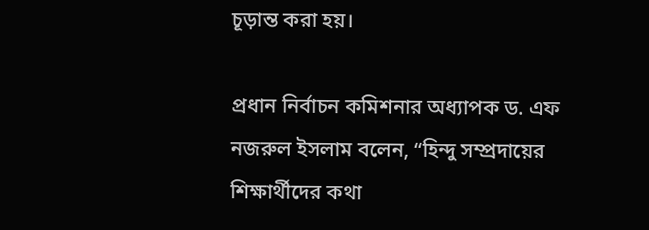চূড়ান্ত করা হয়।

প্রধান নির্বাচন কমিশনার অধ্যাপক ড. এফ নজরুল ইসলাম বলেন, “হিন্দু সম্প্রদায়ের শিক্ষার্থীদের কথা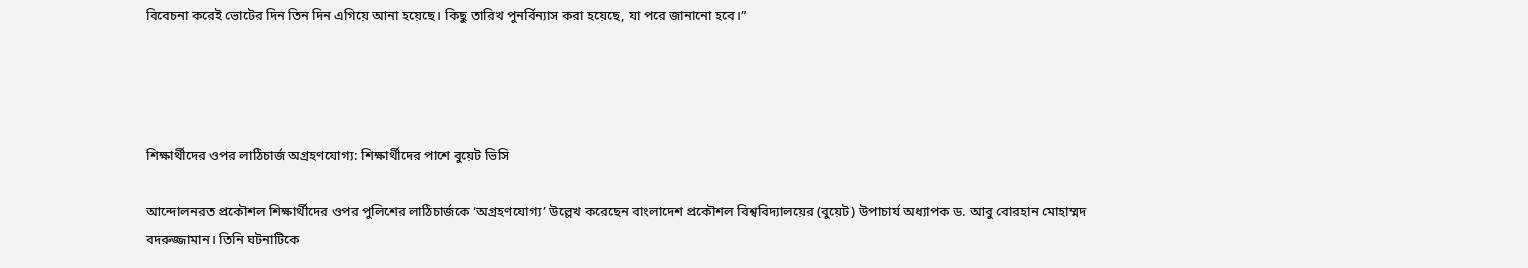বিবেচনা করেই ভোটের দিন তিন দিন এগিয়ে আনা হয়েছে। কিছু তারিখ পুনর্বিন্যাস করা হয়েছে, যা পরে জানানো হবে।”




শিক্ষার্থীদের ওপর লাঠিচার্জ অগ্রহণযোগ্য: শিক্ষার্থীদের পাশে বুয়েট ভিসি

আন্দোলনরত প্রকৌশল শিক্ষার্থীদের ওপর পুলিশের লাঠিচার্জকে ‘অগ্রহণযোগ্য’ উল্লেখ করেছেন বাংলাদেশ প্রকৌশল বিশ্ববিদ্যালয়ের (বুয়েট) উপাচার্য অধ্যাপক ড. আবু বোরহান মোহাম্মদ বদরুজ্জামান। তিনি ঘটনাটিকে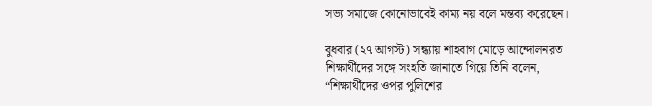সভ্য সমাজে কোনোভাবেই কাম্য নয় বলে মন্তব্য করেছেন।

বুধবার (২৭ আগস্ট) সন্ধ্যায় শাহবাগ মোড়ে আন্দোলনরত শিক্ষার্থীদের সঙ্গে সংহতি জানাতে গিয়ে তিনি বলেন, “শিক্ষার্থীদের ওপর পুলিশের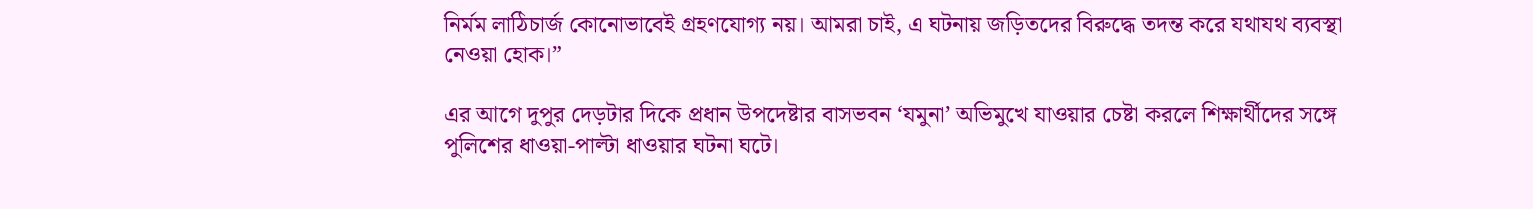নির্মম লাঠিচার্জ কোনোভাবেই গ্রহণযোগ্য নয়। আমরা চাই, এ ঘটনায় জড়িতদের বিরুদ্ধে তদন্ত করে যথাযথ ব্যবস্থা নেওয়া হোক।”

এর আগে দুপুর দেড়টার দিকে প্রধান উপদেষ্টার বাসভবন ‘যমুনা’ অভিমুখে যাওয়ার চেষ্টা করলে শিক্ষার্থীদের সঙ্গে পুলিশের ধাওয়া-পাল্টা ধাওয়ার ঘটনা ঘটে।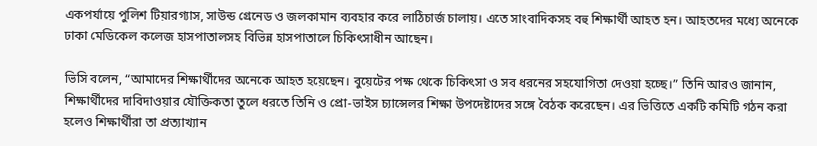একপর্যায়ে পুলিশ টিয়ারগ্যাস, সাউন্ড গ্রেনেড ও জলকামান ব্যবহার করে লাঠিচার্জ চালায়। এতে সাংবাদিকসহ বহু শিক্ষার্থী আহত হন। আহতদের মধ্যে অনেকে ঢাকা মেডিকেল কলেজ হাসপাতালসহ বিভিন্ন হাসপাতালে চিকিৎসাধীন আছেন।

ভিসি বলেন, “আমাদের শিক্ষার্থীদের অনেকে আহত হয়েছেন। বুয়েটের পক্ষ থেকে চিকিৎসা ও সব ধরনের সহযোগিতা দেওয়া হচ্ছে।” তিনি আরও জানান, শিক্ষার্থীদের দাবিদাওয়ার যৌক্তিকতা তুলে ধরতে তিনি ও প্রো-ভাইস চ্যান্সেলর শিক্ষা উপদেষ্টাদের সঙ্গে বৈঠক করেছেন। এর ভিত্তিতে একটি কমিটি গঠন করা হলেও শিক্ষার্থীরা তা প্রত্যাখ্যান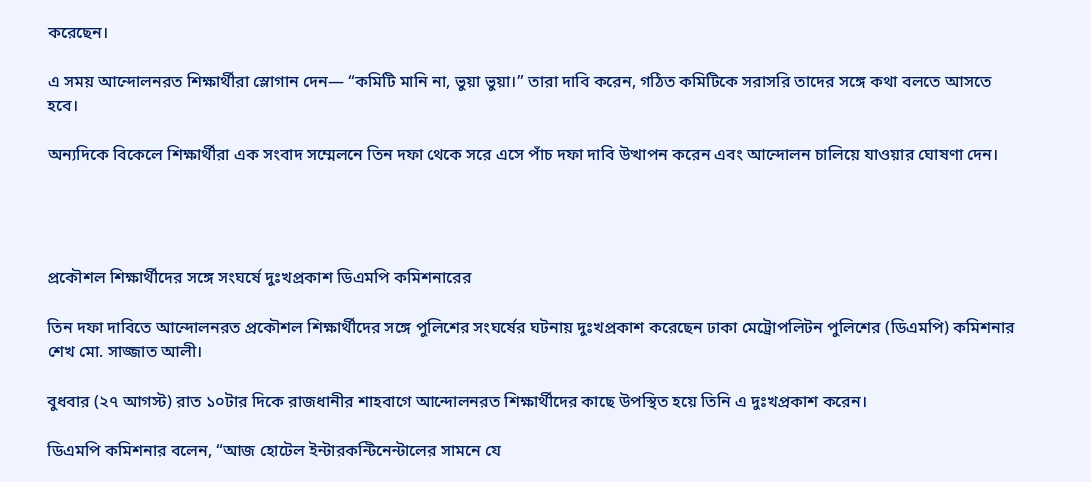করেছেন।

এ সময় আন্দোলনরত শিক্ষার্থীরা স্লোগান দেন— “কমিটি মানি না, ভুয়া ভুয়া।” তারা দাবি করেন, গঠিত কমিটিকে সরাসরি তাদের সঙ্গে কথা বলতে আসতে হবে।

অন্যদিকে বিকেলে শিক্ষার্থীরা এক সংবাদ সম্মেলনে তিন দফা থেকে সরে এসে পাঁচ দফা দাবি উত্থাপন করেন এবং আন্দোলন চালিয়ে যাওয়ার ঘোষণা দেন।




প্রকৌশল শিক্ষার্থীদের সঙ্গে সংঘর্ষে দুঃখপ্রকাশ ডিএমপি কমিশনারের

তিন দফা দাবিতে আন্দোলনরত প্রকৌশল শিক্ষার্থীদের সঙ্গে পুলিশের সংঘর্ষের ঘটনায় দুঃখপ্রকাশ করেছেন ঢাকা মেট্রোপলিটন পুলিশের (ডিএমপি) কমিশনার শেখ মো. সাজ্জাত আলী।

বুধবার (২৭ আগস্ট) রাত ১০টার দিকে রাজধানীর শাহবাগে আন্দোলনরত শিক্ষার্থীদের কাছে উপস্থিত হয়ে তিনি এ দুঃখপ্রকাশ করেন।

ডিএমপি কমিশনার বলেন, “আজ হোটেল ইন্টারকন্টিনেন্টালের সামনে যে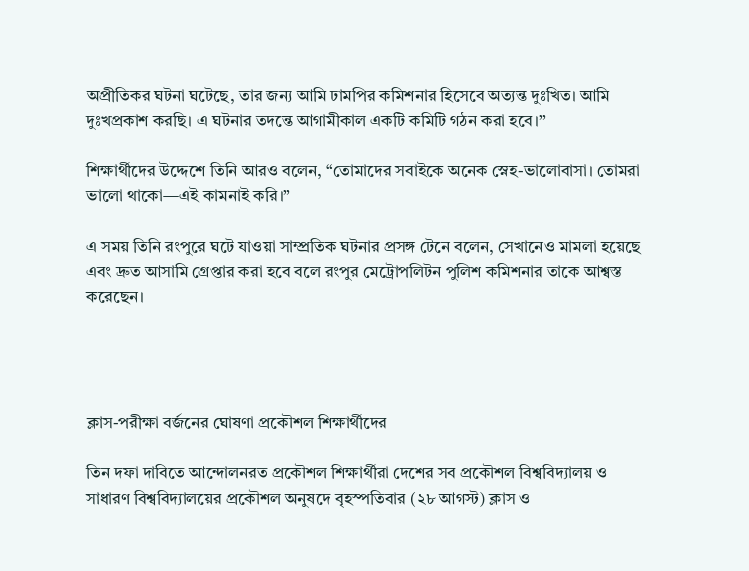অপ্রীতিকর ঘটনা ঘটেছে, তার জন্য আমি ঢামপির কমিশনার হিসেবে অত্যন্ত দুঃখিত। আমি দুঃখপ্রকাশ করছি। এ ঘটনার তদন্তে আগামীকাল একটি কমিটি গঠন করা হবে।”

শিক্ষার্থীদের উদ্দেশে তিনি আরও বলেন, “তোমাদের সবাইকে অনেক স্নেহ-ভালোবাসা। তোমরা ভালো থাকো—এই কামনাই করি।”

এ সময় তিনি রংপুরে ঘটে যাওয়া সাম্প্রতিক ঘটনার প্রসঙ্গ টেনে বলেন, সেখানেও মামলা হয়েছে এবং দ্রুত আসামি গ্রেপ্তার করা হবে বলে রংপুর মেট্রোপলিটন পুলিশ কমিশনার তাকে আশ্বস্ত করেছেন।




ক্লাস-পরীক্ষা বর্জনের ঘোষণা প্রকৌশল শিক্ষার্থীদের

তিন দফা দাবিতে আন্দোলনরত প্রকৌশল শিক্ষার্থীরা দেশের সব প্রকৌশল বিশ্ববিদ্যালয় ও সাধারণ বিশ্ববিদ্যালয়ের প্রকৌশল অনুষদে বৃহস্পতিবার (২৮ আগস্ট) ক্লাস ও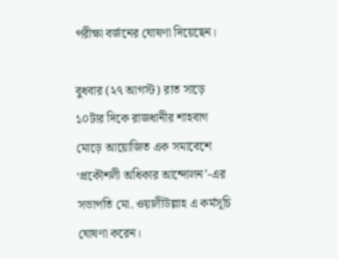পরীক্ষা বর্জনের ঘোষণা দিয়েছেন।

বুধবার (২৭ আগস্ট) রাত সাড়ে ১০টার দিকে রাজধানীর শাহবাগ মোড়ে আয়োজিত এক সমাবেশে ‘প্রকৌশলী অধিকার আন্দোলন’-এর সভাপতি মো. ওয়ালীউল্লাহ এ কর্মসূচি ঘোষণা করেন।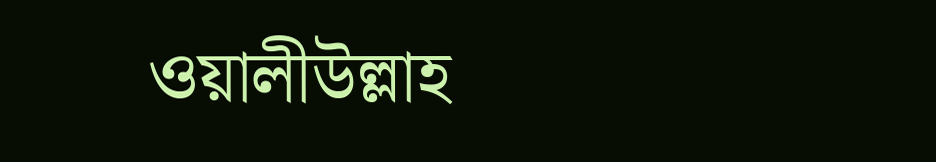ওয়ালীউল্লাহ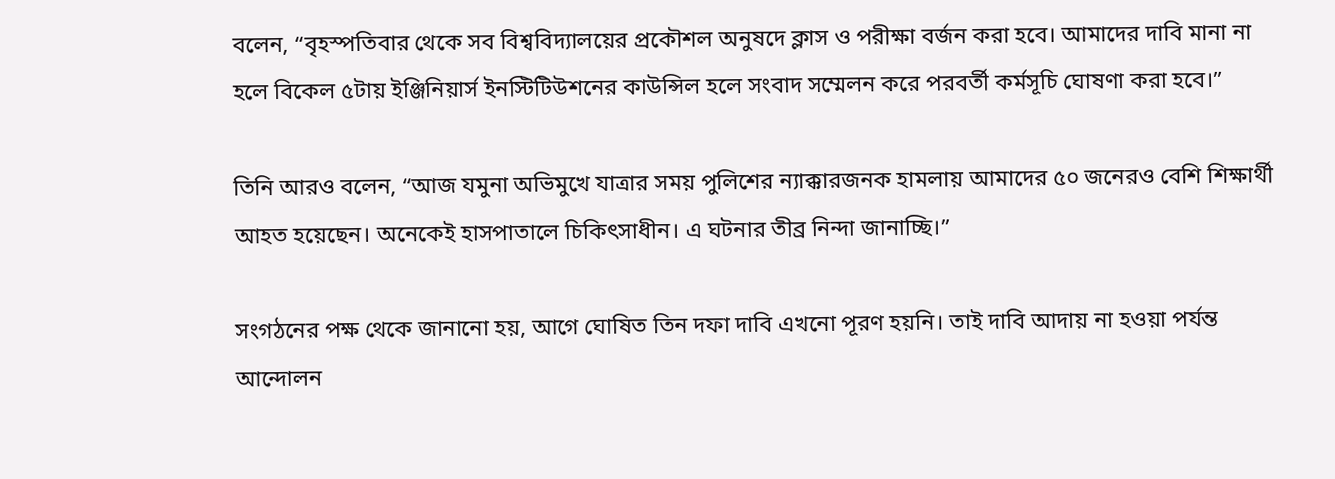বলেন, “বৃহস্পতিবার থেকে সব বিশ্ববিদ্যালয়ের প্রকৌশল অনুষদে ক্লাস ও পরীক্ষা বর্জন করা হবে। আমাদের দাবি মানা না হলে বিকেল ৫টায় ইঞ্জিনিয়ার্স ইনস্টিটিউশনের কাউন্সিল হলে সংবাদ সম্মেলন করে পরবর্তী কর্মসূচি ঘোষণা করা হবে।”

তিনি আরও বলেন, “আজ যমুনা অভিমুখে যাত্রার সময় পুলিশের ন্যাক্কারজনক হামলায় আমাদের ৫০ জনেরও বেশি শিক্ষার্থী আহত হয়েছেন। অনেকেই হাসপাতালে চিকিৎসাধীন। এ ঘটনার তীব্র নিন্দা জানাচ্ছি।”

সংগঠনের পক্ষ থেকে জানানো হয়, আগে ঘোষিত তিন দফা দাবি এখনো পূরণ হয়নি। তাই দাবি আদায় না হওয়া পর্যন্ত আন্দোলন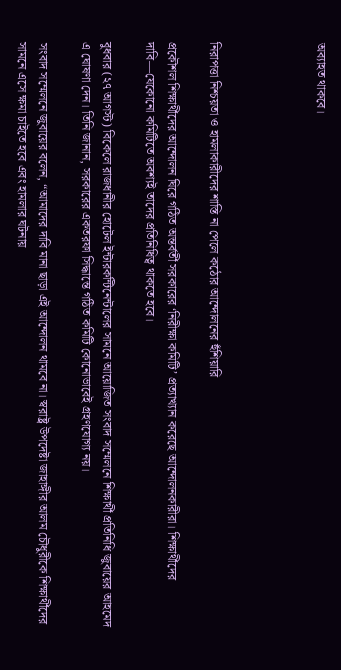অব্যাহত থাকবে।




নিরাপত্তা নিশ্চয়তা ও হামলাকারীদের শাস্তি না পেলে কঠোর আন্দোলনের হুঁশিয়ারি

প্রকৌশল শিক্ষার্থীদের আন্দোলন ঘিরে গঠিত অন্তর্বর্তী সরকারের ‘নিরীক্ষা কমিটি’ প্রত্যাখ্যান করেছে আন্দোলনকারীরা। শিক্ষার্থীদের দাবি—যেকোনো কমিটিতে অবশ্যই তাদের প্রতিনিধিত্ব থাকতে হবে।

বুধবার (২৭ আগস্ট) বিকেলে রাজধানীর হোটেল ইন্টারকন্টিনেন্টালের সামনে আয়োজিত সংবাদ সম্মেলনে শিক্ষার্থী প্রতিনিধি জুবায়ের আহমেদ এ ঘোষণা দেন। তিনি জানান, সরকারের একতরফা সিদ্ধান্তে গঠিত কমিটি কোনোভাবেই গ্রহণযোগ্য নয়।

সংবাদ সম্মেলনে জুবায়ের বলেন, “আমাদের দাবি মানা ছাড়া এই আন্দোলন থামবে না। স্বরাষ্ট্র উপদেষ্টা জাহাঙ্গীর আলম চৌধুরীকে শিক্ষার্থীদের সামনে এসে ক্ষমা চাইতে হবে এবং হামলার ঘটনায়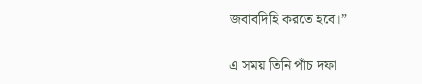জবাবদিহি করতে হবে।”

এ সময় তিনি পাঁচ দফা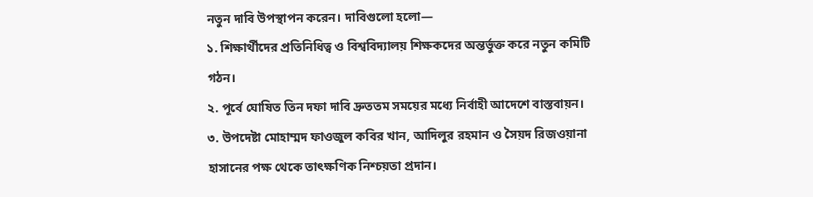নতুন দাবি উপস্থাপন করেন। দাবিগুলো হলো—
১. শিক্ষার্থীদের প্রতিনিধিত্ব ও বিশ্ববিদ্যালয় শিক্ষকদের অন্তর্ভুক্ত করে নতুন কমিটি গঠন।
২. পূর্বে ঘোষিত তিন দফা দাবি দ্রুততম সময়ের মধ্যে নির্বাহী আদেশে বাস্তবায়ন।
৩. উপদেষ্টা মোহাম্মদ ফাওজুল কবির খান, আদিলুর রহমান ও সৈয়দ রিজওয়ানা হাসানের পক্ষ থেকে তাৎক্ষণিক নিশ্চয়তা প্রদান।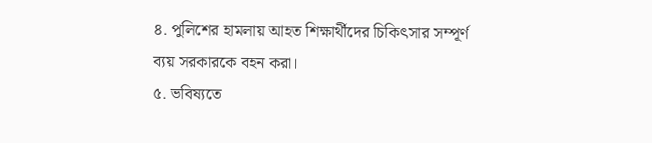৪. পুলিশের হামলায় আহত শিক্ষার্থীদের চিকিৎসার সম্পূর্ণ ব্যয় সরকারকে বহন করা।
৫. ভবিষ্যতে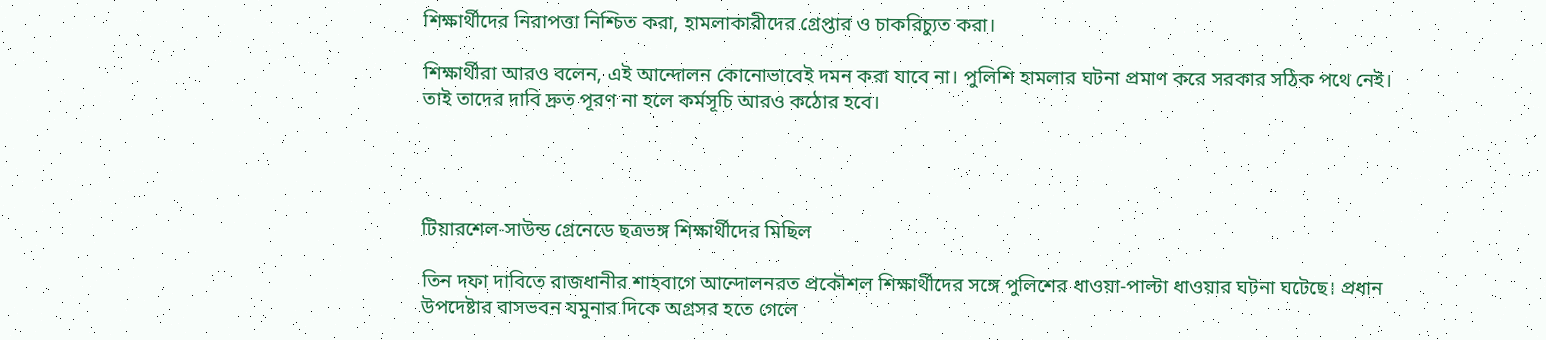শিক্ষার্থীদের নিরাপত্তা নিশ্চিত করা, হামলাকারীদের গ্রেপ্তার ও চাকরিচ্যুত করা।

শিক্ষার্থীরা আরও বলেন, এই আন্দোলন কোনোভাবেই দমন করা যাবে না। পুলিশি হামলার ঘটনা প্রমাণ করে সরকার সঠিক পথে নেই। তাই তাদের দাবি দ্রুত পূরণ না হলে কর্মসূচি আরও কঠোর হবে।




টিয়ারশেল-সাউন্ড গ্রেনেডে ছত্রভঙ্গ শিক্ষার্থীদের মিছিল

তিন দফা দাবিতে রাজধানীর শাহবাগে আন্দোলনরত প্রকৌশল শিক্ষার্থীদের সঙ্গে পুলিশের ধাওয়া-পাল্টা ধাওয়ার ঘটনা ঘটেছে। প্রধান উপদেষ্টার বাসভবন যমুনার দিকে অগ্রসর হতে গেলে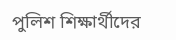পুলিশ শিক্ষার্থীদের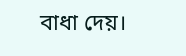বাধা দেয়।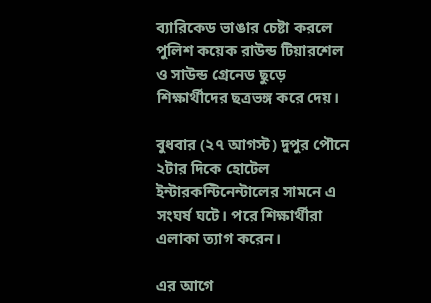ব্যারিকেড ভাঙার চেষ্টা করলে পুলিশ কয়েক রাউন্ড টিয়ারশেল ও সাউন্ড গ্রেনেড ছুড়ে শিক্ষার্থীদের ছত্রভঙ্গ করে দেয়।

বুধবার (২৭ আগস্ট) দুপুর পৌনে ২টার দিকে হোটেল ইন্টারকন্টিনেন্টালের সামনে এ সংঘর্ষ ঘটে। পরে শিক্ষার্থীরা এলাকা ত্যাগ করেন।

এর আগে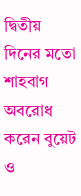দ্বিতীয় দিনের মতো শাহবাগ অবরোধ করেন বুয়েট ও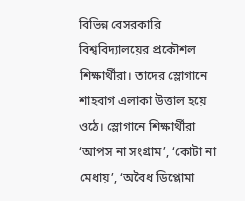বিভিন্ন বেসরকারি বিশ্ববিদ্যালয়ের প্রকৌশল শিক্ষার্থীরা। তাদের স্লোগানে শাহবাগ এলাকা উত্তাল হয়ে ওঠে। স্লোগানে শিক্ষার্থীরা ‘আপস না সংগ্রাম’, ‘কোটা না মেধায়’, ‘অবৈধ ডিপ্লোমা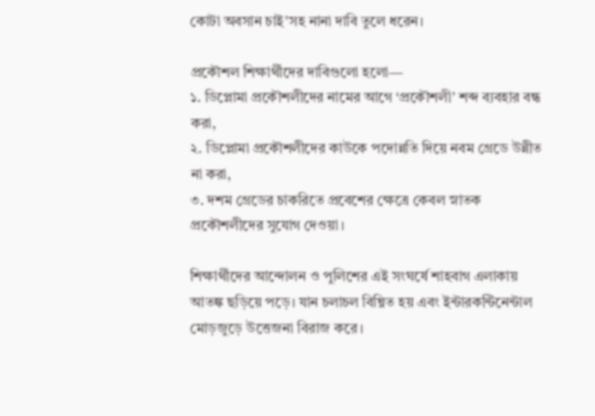কোটা অবসান চাই’সহ নানা দাবি তুলে ধরেন।

প্রকৌশল শিক্ষার্থীদের দাবিগুলো হলো—
১. ডিপ্লোমা প্রকৌশলীদের নামের আগে ‘প্রকৌশলী’ শব্দ ব্যবহার বন্ধ করা,
২. ডিপ্লোমা প্রকৌশলীদের কাউকে পদোন্নতি দিয়ে নবম গ্রেডে উন্নীত না করা,
৩. দশম গ্রেডের চাকরিতে প্রবেশের ক্ষেত্রে কেবল স্নাতক প্রকৌশলীদের সুযোগ দেওয়া।

শিক্ষার্থীদের আন্দোলন ও পুলিশের এই সংঘর্ষে শাহবাগ এলাকায় আতঙ্ক ছড়িয়ে পড়ে। যান চলাচল বিঘ্নিত হয় এবং ইন্টারকন্টিনেন্টাল মোড়জুড়ে উত্তেজনা বিরাজ করে।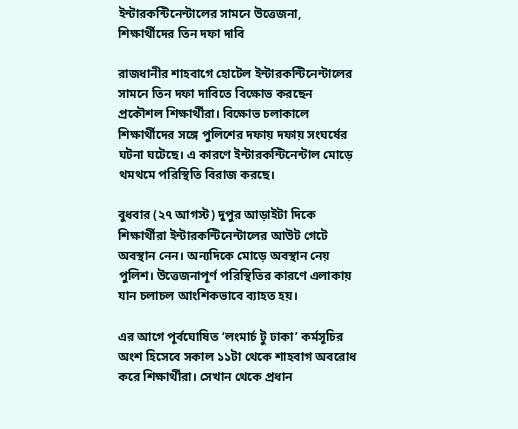ইন্টারকন্টিনেন্টালের সামনে উত্তেজনা, শিক্ষার্থীদের তিন দফা দাবি

রাজধানীর শাহবাগে হোটেল ইন্টারকন্টিনেন্টালের সামনে তিন দফা দাবিতে বিক্ষোভ করছেন প্রকৌশল শিক্ষার্থীরা। বিক্ষোভ চলাকালে শিক্ষার্থীদের সঙ্গে পুলিশের দফায় দফায় সংঘর্ষের ঘটনা ঘটেছে। এ কারণে ইন্টারকন্টিনেন্টাল মোড়ে থমথমে পরিস্থিতি বিরাজ করছে।

বুধবার (২৭ আগস্ট) দুপুর আড়াইটা দিকে শিক্ষার্থীরা ইন্টারকন্টিনেন্টালের আউট গেটে অবস্থান নেন। অন্যদিকে মোড়ে অবস্থান নেয় পুলিশ। উত্তেজনাপূর্ণ পরিস্থিতির কারণে এলাকায় যান চলাচল আংশিকভাবে ব্যাহত হয়।

এর আগে পূর্বঘোষিত ‘লংমার্চ টু ঢাকা’ কর্মসূচির অংশ হিসেবে সকাল ১১টা থেকে শাহবাগ অবরোধ করে শিক্ষার্থীরা। সেখান থেকে প্রধান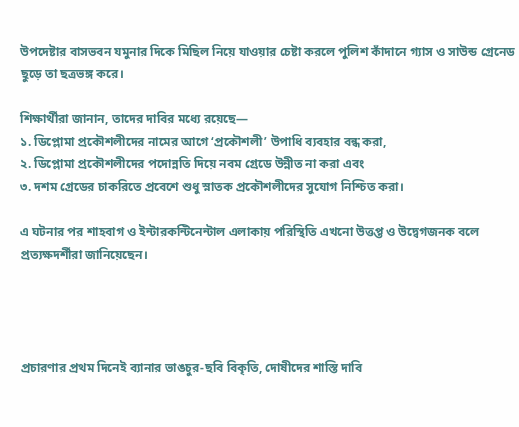উপদেষ্টার বাসভবন যমুনার দিকে মিছিল নিয়ে যাওয়ার চেষ্টা করলে পুলিশ কাঁদানে গ্যাস ও সাউন্ড গ্রেনেড ছুড়ে তা ছত্রভঙ্গ করে।

শিক্ষার্থীরা জানান, তাদের দাবির মধ্যে রয়েছে—
১. ডিপ্লোমা প্রকৌশলীদের নামের আগে ‘প্রকৌশলী’ উপাধি ব্যবহার বন্ধ করা,
২. ডিপ্লোমা প্রকৌশলীদের পদোন্নতি দিয়ে নবম গ্রেডে উন্নীত না করা এবং
৩. দশম গ্রেডের চাকরিতে প্রবেশে শুধু স্নাতক প্রকৌশলীদের সুযোগ নিশ্চিত করা।

এ ঘটনার পর শাহবাগ ও ইন্টারকন্টিনেন্টাল এলাকায় পরিস্থিতি এখনো উত্তপ্ত ও উদ্বেগজনক বলে প্রত্যক্ষদর্শীরা জানিয়েছেন।




প্রচারণার প্রথম দিনেই ব্যানার ভাঙচুর-ছবি বিকৃতি, দোষীদের শাস্তি দাবি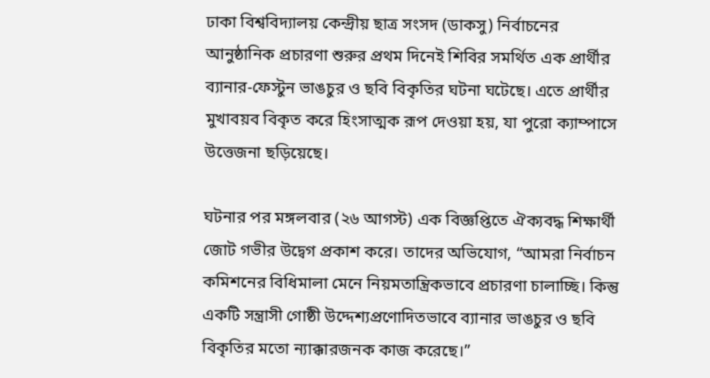ঢাকা বিশ্ববিদ্যালয় কেন্দ্রীয় ছাত্র সংসদ (ডাকসু) নির্বাচনের আনুষ্ঠানিক প্রচারণা শুরুর প্রথম দিনেই শিবির সমর্থিত এক প্রার্থীর ব্যানার-ফেস্টুন ভাঙচুর ও ছবি বিকৃতির ঘটনা ঘটেছে। এতে প্রার্থীর মুখাবয়ব বিকৃত করে হিংসাত্মক রূপ দেওয়া হয়, যা পুরো ক্যাম্পাসে উত্তেজনা ছড়িয়েছে।

ঘটনার পর মঙ্গলবার (২৬ আগস্ট) এক বিজ্ঞপ্তিতে ঐক্যবদ্ধ শিক্ষার্থী জোট গভীর উদ্বেগ প্রকাশ করে। তাদের অভিযোগ, “আমরা নির্বাচন কমিশনের বিধিমালা মেনে নিয়মতান্ত্রিকভাবে প্রচারণা চালাচ্ছি। কিন্তু একটি সন্ত্রাসী গোষ্ঠী উদ্দেশ্যপ্রণোদিতভাবে ব্যানার ভাঙচুর ও ছবি বিকৃতির মতো ন্যাক্কারজনক কাজ করেছে।”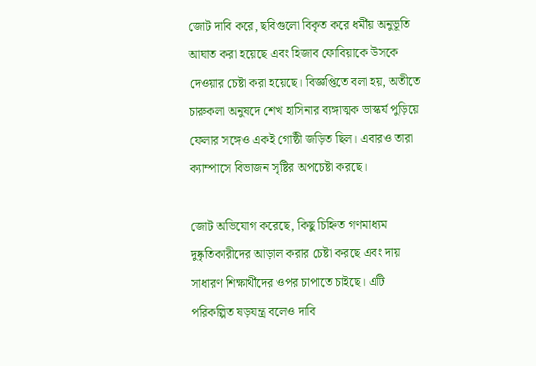জোট দাবি করে, ছবিগুলো বিকৃত করে ধর্মীয় অনুভূতি আঘাত করা হয়েছে এবং হিজাব ফোবিয়াকে উসকে দেওয়ার চেষ্টা করা হয়েছে। বিজ্ঞপ্তিতে বলা হয়, অতীতে চারুকলা অনুষদে শেখ হাসিনার ব্যঙ্গাত্মক ভাস্কর্য পুড়িয়ে ফেলার সঙ্গেও একই গোষ্ঠী জড়িত ছিল। এবারও তারা ক্যাম্পাসে বিভাজন সৃষ্টির অপচেষ্টা করছে।

জোট অভিযোগ করেছে, কিছু চিহ্নিত গণমাধ্যম দুষ্কৃতিকারীদের আড়াল করার চেষ্টা করছে এবং দায় সাধারণ শিক্ষার্থীদের ওপর চাপাতে চাইছে। এটি পরিকল্পিত ষড়যন্ত্র বলেও দাবি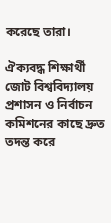করেছে তারা।

ঐক্যবদ্ধ শিক্ষার্থী জোট বিশ্ববিদ্যালয় প্রশাসন ও নির্বাচন কমিশনের কাছে দ্রুত তদন্ত করে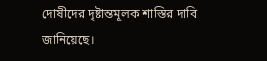দোষীদের দৃষ্টান্তমূলক শাস্তির দাবি জানিয়েছে।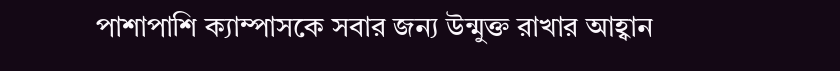পাশাপাশি ক্যাম্পাসকে সবার জন্য উন্মুক্ত রাখার আহ্বান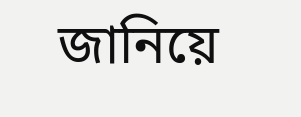জানিয়ে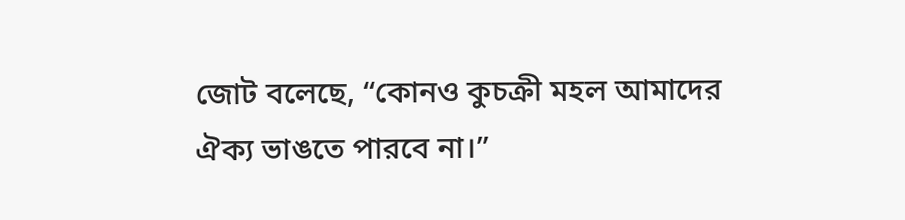জোট বলেছে, “কোনও কুচক্রী মহল আমাদের ঐক্য ভাঙতে পারবে না।”